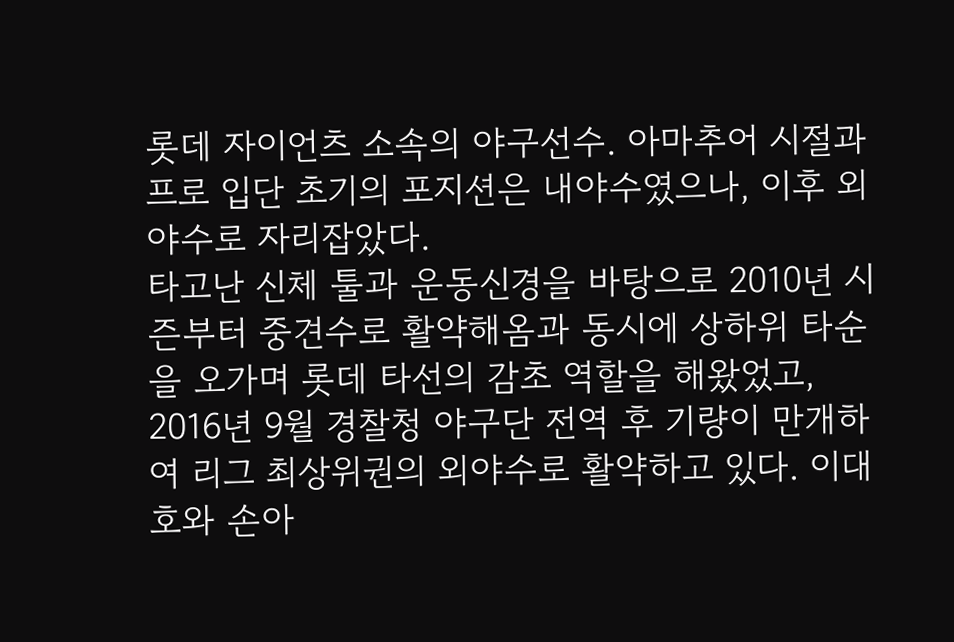롯데 자이언츠 소속의 야구선수. 아마추어 시절과 프로 입단 초기의 포지션은 내야수였으나, 이후 외야수로 자리잡았다.
타고난 신체 툴과 운동신경을 바탕으로 2010년 시즌부터 중견수로 활약해옴과 동시에 상하위 타순을 오가며 롯데 타선의 감초 역할을 해왔었고, 2016년 9월 경찰청 야구단 전역 후 기량이 만개하여 리그 최상위권의 외야수로 활약하고 있다. 이대호와 손아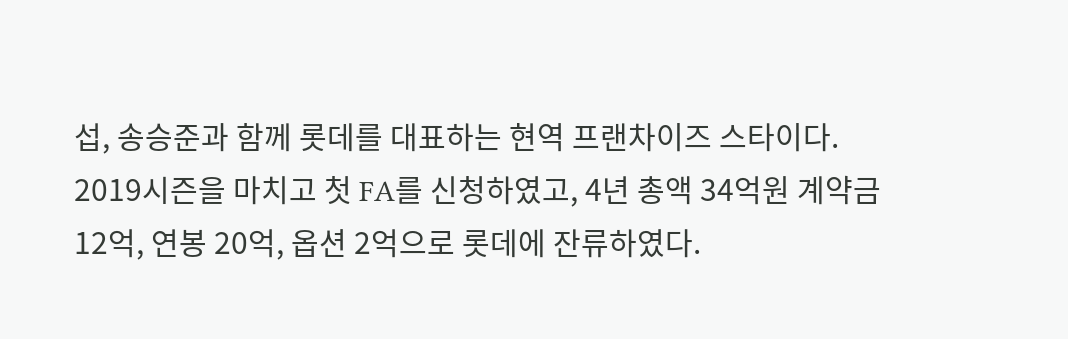섭, 송승준과 함께 롯데를 대표하는 현역 프랜차이즈 스타이다.
2019시즌을 마치고 첫 FA를 신청하였고, 4년 총액 34억원 계약금 12억, 연봉 20억, 옵션 2억으로 롯데에 잔류하였다.